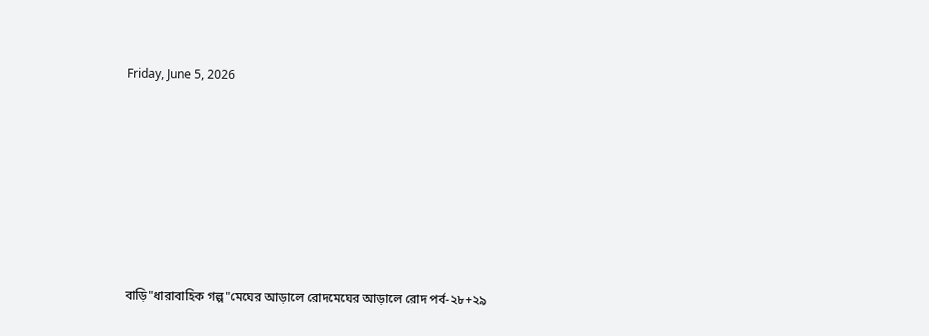Friday, June 5, 2026







বাড়ি"ধারাবাহিক গল্প"মেঘের আড়ালে রোদমেঘের আড়ালে রোদ পর্ব-২৮+২৯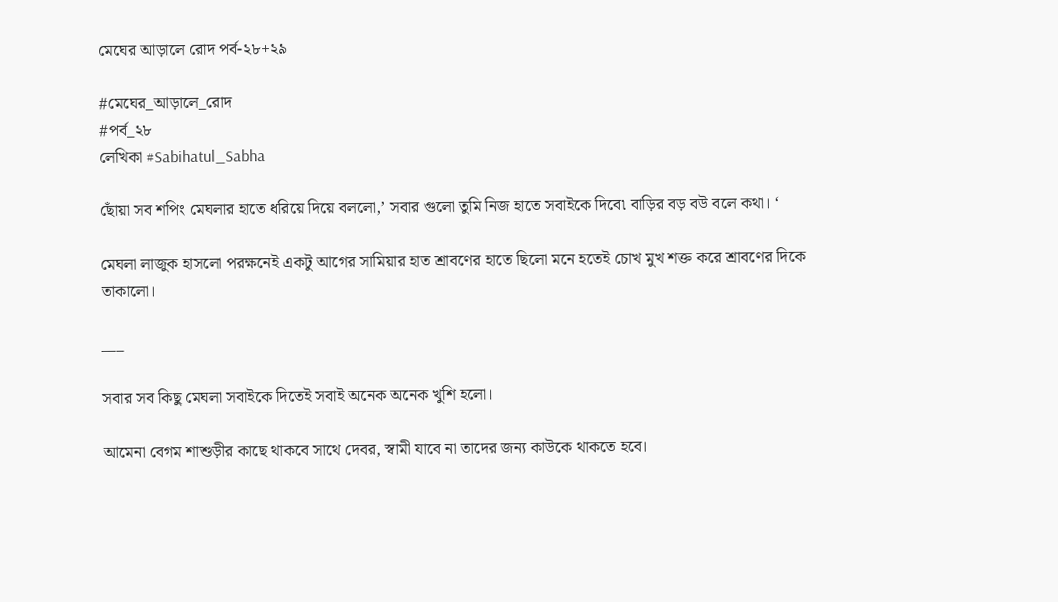মেঘের আড়ালে রোদ পর্ব-২৮+২৯

#মেঘের_আড়ালে_রোদ
#পর্ব_২৮
লেখিকা #Sabihatul_Sabha

ছোঁয়া সব শপিং মেঘলার হাতে ধরিয়ে দিয়ে বললো,’ সবার গুলো তুমি নিজ হাতে সবাইকে দিবে৷ বাড়ির বড় বউ বলে কথা। ‘

মেঘলা লাজুক হাসলো পরক্ষনেই একটু আগের সামিয়ার হাত শ্রাবণের হাতে ছিলো মনে হতেই চোখ মুখ শক্ত করে শ্রাবণের দিকে তাকালো।

___

সবার সব কিছু মেঘলা সবাইকে দিতেই সবাই অনেক অনেক খুশি হলো।

আমেনা বেগম শাশুড়ীর কাছে থাকবে সাথে দেবর, স্বামী যাবে না তাদের জন্য কাউকে থাকতে হবে।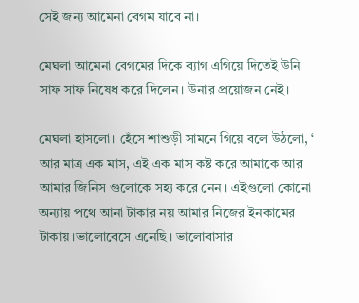সেই জন্য আমেনা বেগম যাবে না।

মেঘলা আমেনা বেগমের দিকে ব্যাগ এগিয়ে দিতেই উনি সাফ সাফ নিষেধ করে দিলেন। উনার প্রয়োজন নেই।

মেঘলা হাসলো। হেঁসে শাশুড়ী সামনে গিয়ে বলে উঠলো, ‘ আর মাত্র এক মাস, এই এক মাস কষ্ট করে আমাকে আর আমার জিনিস গুলোকে সহ্য করে নেন। এইগুলো কোনো অন্যায় পথে আনা টাকার নয় আমার নিজের ইনকামের টাকায়।ভালোবেসে এনেছি। ভালোবাসার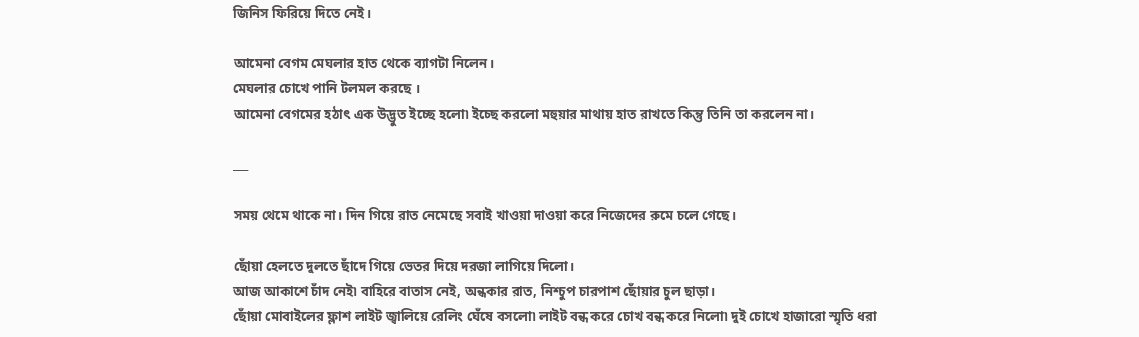জিনিস ফিরিয়ে দিতে নেই।

আমেনা বেগম মেঘলার হাত থেকে ব্যাগটা নিলেন।
মেঘলার চোখে পানি টলমল করছে ।
আমেনা বেগমের হঠাৎ এক উদ্ভুত ইচ্ছে হলো৷ ইচ্ছে করলো মহুয়ার মাথায় হাত রাখতে কিন্তু তিনি তা করলেন না।

___

সময় থেমে থাকে না। দিন গিয়ে রাত নেমেছে সবাই খাওয়া দাওয়া করে নিজেদের রুমে চলে গেছে।

ছোঁয়া হেলতে দুলতে ছাঁদে গিয়ে ভেতর দিয়ে দরজা লাগিয়ে দিলো।
আজ আকাশে চাঁদ নেই৷ বাহিরে বাতাস নেই, অন্ধকার রাত, নিশ্চুপ চারপাশ ছোঁয়ার চুল ছাড়া।
ছোঁয়া মোবাইলের ফ্লাশ লাইট জ্বালিয়ে রেলিং ঘেঁষে বসলো৷ লাইট বন্ধ করে চোখ বন্ধ করে নিলো৷ দুই চোখে হাজারো স্মৃতি ধরা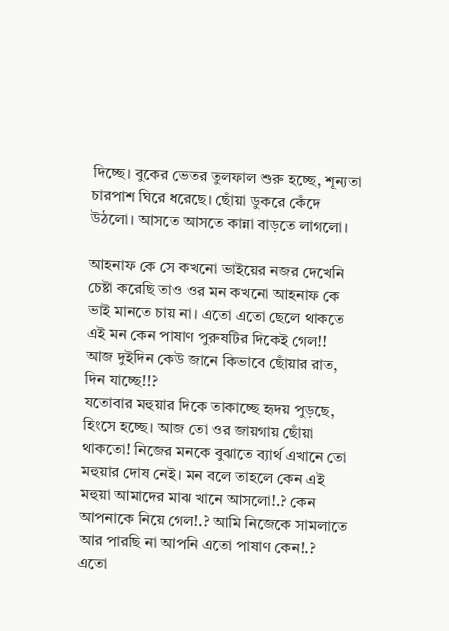দিচ্ছে। বুকের ভেতর তুলফাল শুরু হচ্ছে, শূন্যতা চারপাশ ঘিরে ধরেছে। ছোঁয়া ডুকরে কেঁদে উঠলো। আসতে আসতে কান্না বাড়তে লাগলো।

আহনাফ কে সে কখনো ভাইয়ের নজর দেখেনি চেষ্টা করেছি তাও ওর মন কখনো আহনাফ কে ভাই মানতে চায় না। এতো এতো ছেলে থাকতে এই মন কেন পাষাণ পুরুষটির দিকেই গেল!! আজ দুইদিন কেউ জানে কিভাবে ছোঁয়ার রাত, দিন যাচ্ছে!!?
যতোবার মহুয়ার দিকে তাকাচ্ছে হৃদয় পুড়ছে, হিংসে হচ্ছে। আজ তো ওর জায়গায় ছোঁয়া থাকতো! নিজের মনকে বুঝাতে ব্যার্থ এখানে তো মহুয়ার দোষ নেই। মন বলে তাহলে কেন এই মহুয়া আমাদের মাঝ খানে আসলো!.? কেন আপনাকে নিয়ে গেল!.? আমি নিজেকে সামলাতে আর পারছি না আপনি এতো পাষাণ কেন!.? এতো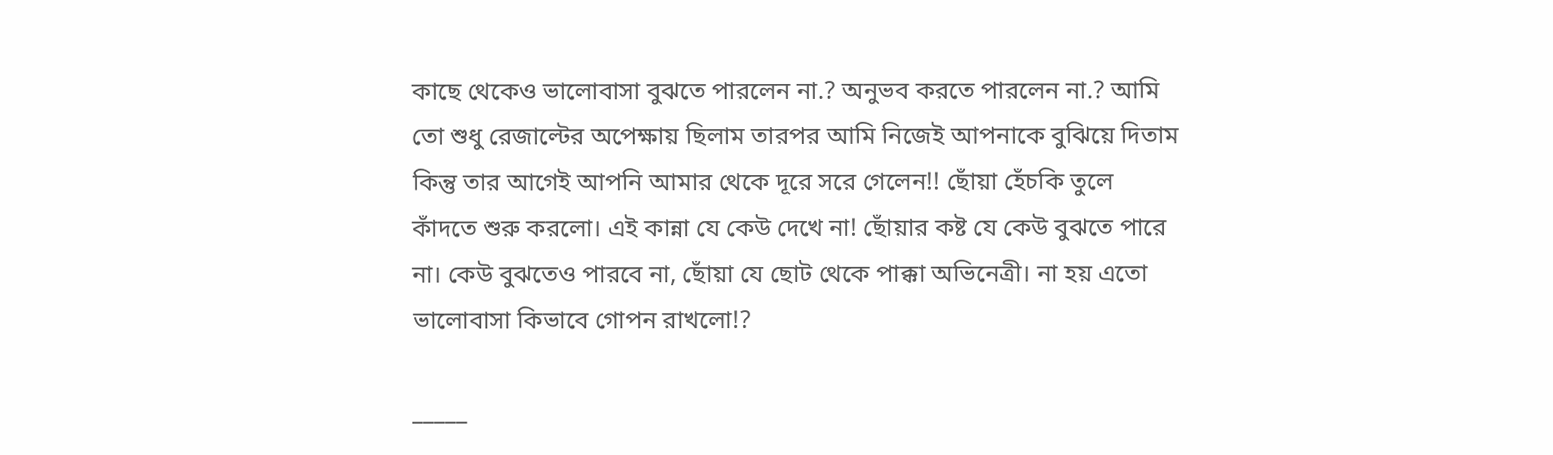কাছে থেকেও ভালোবাসা বুঝতে পারলেন না.? অনুভব করতে পারলেন না.? আমি তো শুধু রেজাল্টের অপেক্ষায় ছিলাম তারপর আমি নিজেই আপনাকে বুঝিয়ে দিতাম কিন্তু তার আগেই আপনি আমার থেকে দূরে সরে গেলেন!! ছোঁয়া হেঁচকি তুলে কাঁদতে শুরু করলো। এই কান্না যে কেউ দেখে না! ছোঁয়ার কষ্ট যে কেউ বুঝতে পারে না। কেউ বুঝতেও পারবে না, ছোঁয়া যে ছোট থেকে পাক্কা অভিনেত্রী। না হয় এতো ভালোবাসা কিভাবে গোপন রাখলো!?

_____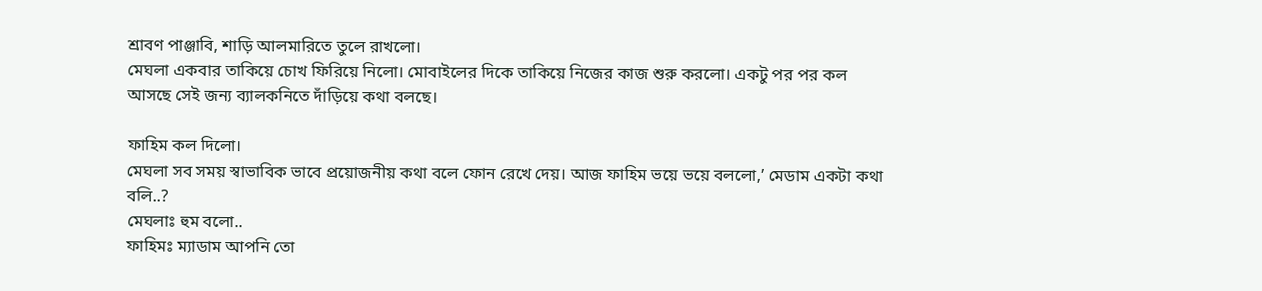শ্রাবণ পাঞ্জাবি, শাড়ি আলমারিতে তুলে রাখলো।
মেঘলা একবার তাকিয়ে চোখ ফিরিয়ে নিলো। মোবাইলের দিকে তাকিয়ে নিজের কাজ শুরু করলো। একটু পর পর কল আসছে সেই জন্য ব্যালকনিতে দাঁড়িয়ে কথা বলছে।

ফাহিম কল দিলো।
মেঘলা সব সময় স্বাভাবিক ভাবে প্রয়োজনীয় কথা বলে ফোন রেখে দেয়। আজ ফাহিম ভয়ে ভয়ে বললো,’ মেডাম একটা কথা বলি..?
মেঘলাঃ হুম বলো..
ফাহিমঃ ম্যাডাম আপনি তো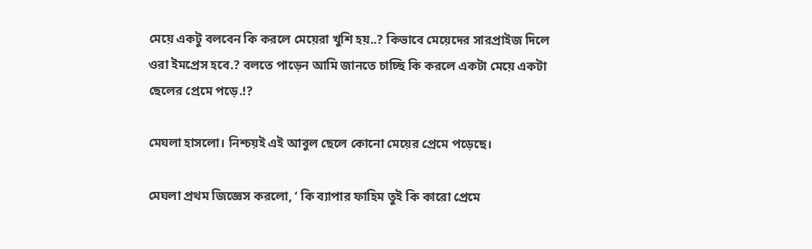মেয়ে একটু বলবেন কি করলে মেয়েরা খুশি হয়..? কিভাবে মেয়েদের সারপ্রাইজ দিলে ওরা ইমপ্রেস হবে.? বলতে পাড়েন আমি জানতে চাচ্ছি কি করলে একটা মেয়ে একটা ছেলের প্রেমে পড়ে.!?

মেঘলা হাসলো। নিশ্চয়ই এই আবুল ছেলে কোনো মেয়ের প্রেমে পড়েছে।

মেঘলা প্রথম জিজ্ঞেস করলো, ‘ কি ব্যাপার ফাহিম তুই কি কারো প্রেমে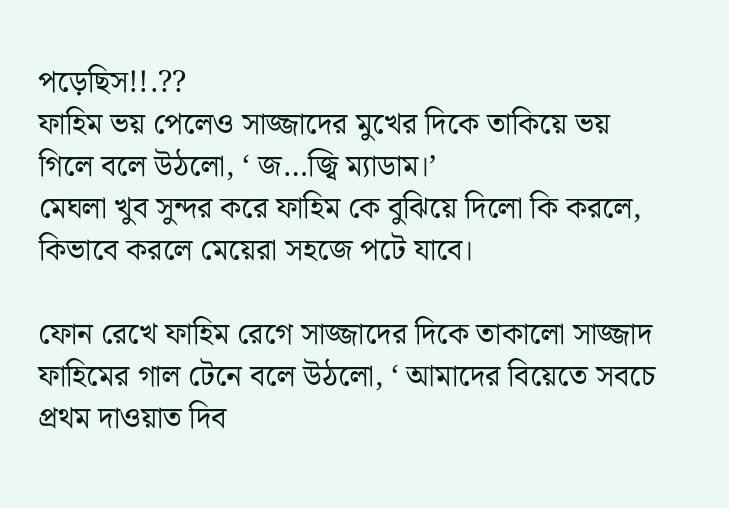পড়েছিস!!.??
ফাহিম ভয় পেলেও সাজ্জাদের মুখের দিকে তাকিয়ে ভয় গিলে বলে উঠলো, ‘ জ…জ্বি ম্যাডাম।’
মেঘলা খুব সুন্দর করে ফাহিম কে বুঝিয়ে দিলো কি করলে, কিভাবে করলে মেয়েরা সহজে পটে যাবে।

ফোন রেখে ফাহিম রেগে সাজ্জাদের দিকে তাকালো সাজ্জাদ ফাহিমের গাল টেনে বলে উঠলো, ‘ আমাদের বিয়েতে সবচে প্রথম দাওয়াত দিব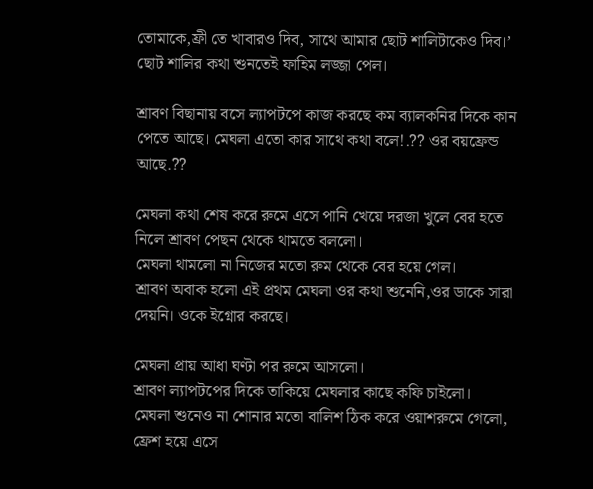তোমাকে,ফ্রী তে খাবারও দিব, সাথে আমার ছোট শালিটাকেও দিব।’
ছোট শালির কথা শুনতেই ফাহিম লজ্জা পেল।

শ্রাবণ বিছানায় বসে ল্যাপটপে কাজ করছে কম ব্যালকনির দিকে কান পেতে আছে। মেঘলা এতো কার সাথে কথা বলে!.?? ওর বয়ফ্রেন্ড আছে.??

মেঘলা কথা শেষ করে রুমে এসে পানি খেয়ে দরজা খুলে বের হতে নিলে শ্রাবণ পেছন থেকে থামতে বললো।
মেঘলা থামলো না নিজের মতো রুম থেকে বের হয়ে গেল।
শ্রাবণ অবাক হলো এই প্রথম মেঘলা ওর কথা শুনেনি,ওর ডাকে সারা দেয়নি। ওকে ইগ্নোর করছে।

মেঘলা প্রায় আধা ঘণ্টা পর রুমে আসলো।
শ্রাবণ ল্যাপটপের দিকে তাকিয়ে মেঘলার কাছে কফি চাইলো।
মেঘলা শুনেও না শোনার মতো বালিশ ঠিক করে ওয়াশরুমে গেলো, ফ্রেশ হয়ে এসে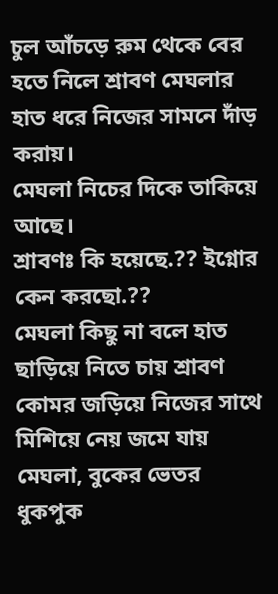চুল আঁচড়ে রুম থেকে বের হতে নিলে শ্রাবণ মেঘলার হাত ধরে নিজের সামনে দাঁড় করায়।
মেঘলা নিচের দিকে তাকিয়ে আছে।
শ্রাবণঃ কি হয়েছে.?? ইগ্নোর কেন করছো.??
মেঘলা কিছু না বলে হাত ছাড়িয়ে নিতে চায় শ্রাবণ কোমর জড়িয়ে নিজের সাথে মিশিয়ে নেয় জমে যায় মেঘলা, বুকের ভেতর ধুকপুক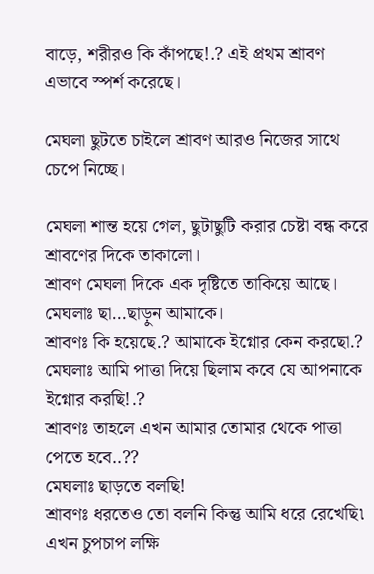বাড়ে, শরীরও কি কাঁপছে!.? এই প্রথম শ্রাবণ এভাবে স্পর্শ করেছে।

মেঘলা ছুটতে চাইলে শ্রাবণ আরও নিজের সাথে চেপে নিচ্ছে।

মেঘলা শান্ত হয়ে গেল, ছুটাছুটি করার চেষ্টা বন্ধ করে শ্রাবণের দিকে তাকালো।
শ্রাবণ মেঘলা দিকে এক দৃষ্টিতে তাকিয়ে আছে।
মেঘলাঃ ছা…ছাড়ুন আমাকে।
শ্রাবণঃ কি হয়েছে.? আমাকে ইগ্নোর কেন করছো.?
মেঘলাঃ আমি পাত্তা দিয়ে ছিলাম কবে যে আপনাকে ইগ্নোর করছি!.?
শ্রাবণঃ তাহলে এখন আমার তোমার থেকে পাত্তা পেতে হবে..??
মেঘলাঃ ছাড়তে বলছি!
শ্রাবণঃ ধরতেও তো বলনি কিন্তু আমি ধরে রেখেছি৷ এখন চুপচাপ লক্ষি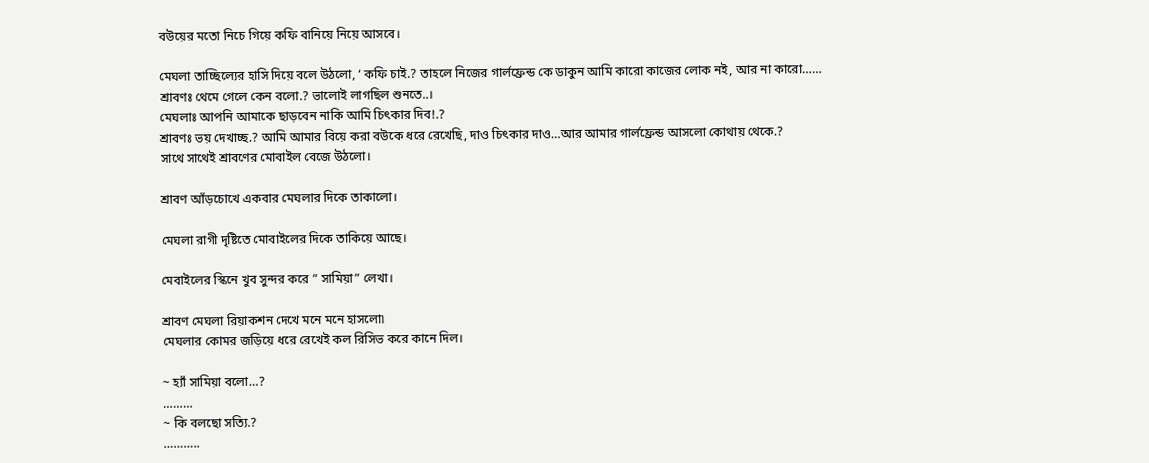বউয়ের মতো নিচে গিয়ে কফি বানিয়ে নিয়ে আসবে।

মেঘলা তাচ্ছিল্যের হাসি দিয়ে বলে উঠলো, ‘ কফি চাই.? তাহলে নিজের গার্লফ্রেন্ড কে ডাকুন আমি কারো কাজের লোক নই, আর না কারো……
শ্রাবণঃ থেমে গেলে কেন বলো.? ভালোই লাগছিল শুনতে..।
মেঘলাঃ আপনি আমাকে ছাড়বেন নাকি আমি চিৎকার দিব!.?
শ্রাবণঃ ভয় দেখাচ্ছ.? আমি আমার বিয়ে করা বউকে ধরে রেখেছি, দাও চিৎকার দাও…আর আমার গার্লফ্রেন্ড আসলো কোথায় থেকে.?
সাথে সাথেই শ্রাবণের মোবাইল বেজে উঠলো।

শ্রাবণ আঁড়চোখে একবার মেঘলার দিকে তাকালো।

মেঘলা রাগী দৃষ্টিতে মোবাইলের দিকে তাকিয়ে আছে।

মেবাইলের স্কিনে খুব সুন্দর করে ” সামিয়া” লেখা।

শ্রাবণ মেঘলা রিয়াকশন দেখে মনে মনে হাসলো৷
মেঘলার কোমর জড়িয়ে ধরে রেখেই কল রিসিভ করে কানে দিল।

~ হ্যাঁ সামিয়া বলো…?
………
~ কি বলছো সত্যি.?
………..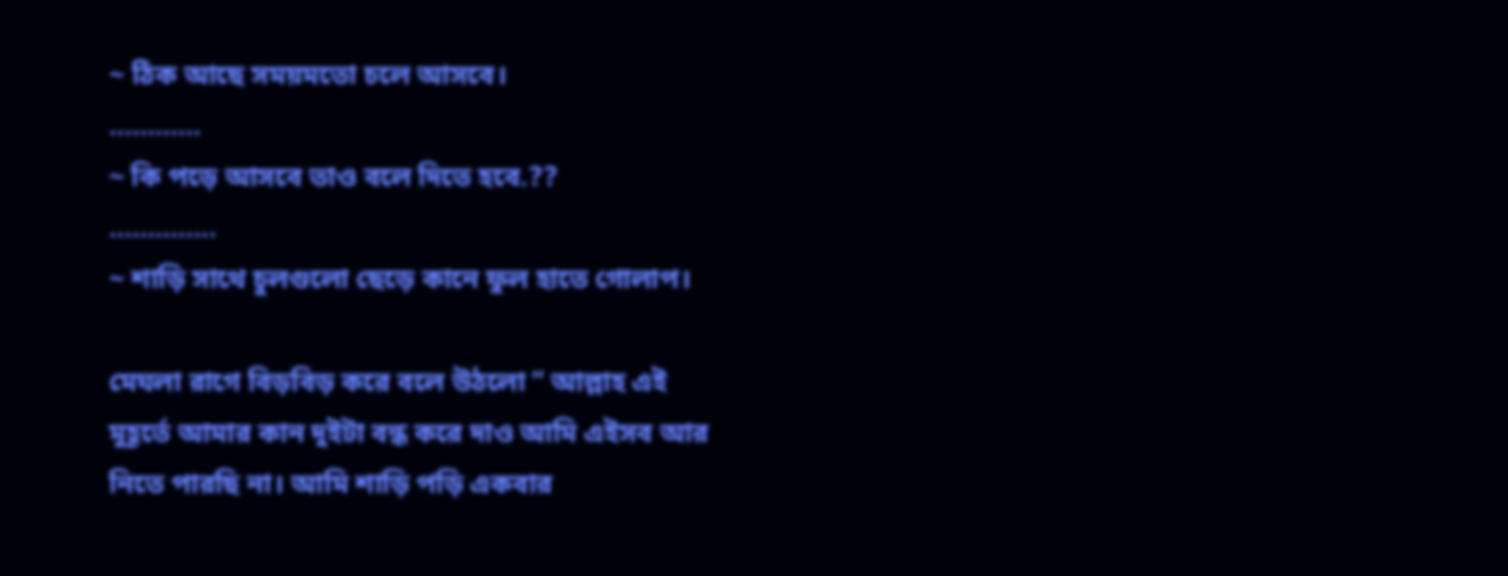~ ঠিক আছে সময়মতো চলে আসবে।
…………
~ কি পড়ে আসবে তাও বলে দিতে হবে.??
…………..
~ শাড়ি সাথে চুলগুলো ছেড়ে কানে ফুল হাতে গোলাপ।

মেঘলা রাগে বিড়বিড় করে বলে উঠলো ” আল্লাহ এই মুহূর্তে আমার কান দুইটা বন্ধ করে দাও আমি এইসব আর নিতে পারছি না। আমি শাড়ি পড়ি একবার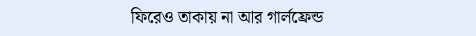ফিরেও তাকায় না আর গার্লফ্রেন্ড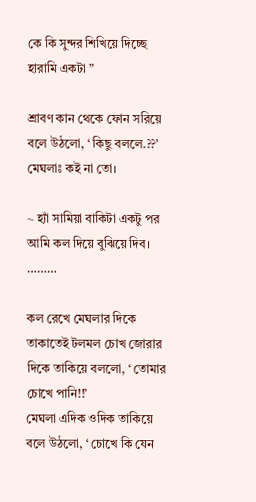কে কি সুন্দর শিখিয়ে দিচ্ছে হারামি একটা ”

শ্রাবণ কান থেকে ফোন সরিয়ে বলে উঠলো, ‘ কিছু বললে.??’
মেঘলাঃ কই না তো।

~ হ্যাঁ সামিয়া বাকিটা একটু পর আমি কল দিয়ে বুঝিয়ে দিব।
………

কল রেখে মেঘলার দিকে তাকাতেই টলমল চোখ জোরার দিকে তাকিয়ে বললো, ‘ তোমার চোখে পানি!!’
মেঘলা এদিক ওদিক তাকিয়ে বলে উঠলো, ‘ চোখে কি যেন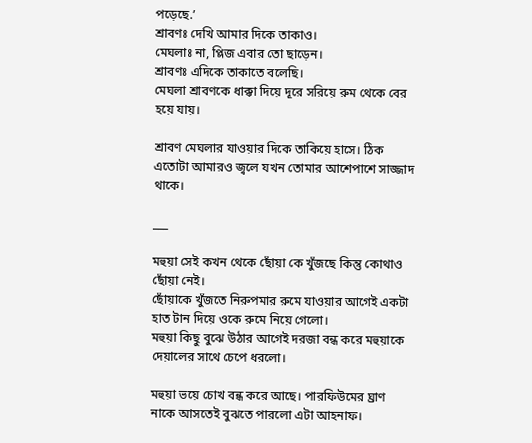পড়েছে.’
শ্রাবণঃ দেখি আমার দিকে তাকাও।
মেঘলাঃ না, প্লিজ এবার তো ছাড়েন।
শ্রাবণঃ এদিকে তাকাতে বলেছি।
মেঘলা শ্রাবণকে ধাক্কা দিয়ে দূরে সরিয়ে রুম থেকে বের হয়ে যায়।

শ্রাবণ মেঘলার যাওয়ার দিকে তাকিয়ে হাসে। ঠিক এতোটা আমারও জ্বলে যখন তোমার আশেপাশে সাজ্জাদ থাকে।

___

মহুয়া সেই কখন থেকে ছোঁয়া কে খুঁজছে কিন্তু কোথাও ছোঁয়া নেই।
ছোঁয়াকে খুঁজতে নিরুপমার রুমে যাওয়ার আগেই একটা হাত টান দিয়ে ওকে রুমে নিয়ে গেলো।
মহুয়া কিছু বুঝে উঠার আগেই দরজা বন্ধ করে মহুয়াকে দেয়ালের সাথে চেপে ধরলো।

মহুয়া ভয়ে চোখ বন্ধ করে আছে। পারফিউমের ঘ্রাণ নাকে আসতেই বুঝতে পারলো এটা আহনাফ।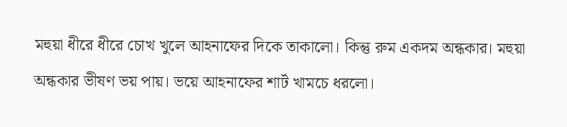মহুয়া ধীরে ধীরে চোখ খুলে আহনাফের দিকে তাকালো। কিন্তু রুম একদম অন্ধকার। মহুয়া অন্ধকার ভীষণ ভয় পায়। ভয়ে আহনাফের শার্ট খামচে ধরলো।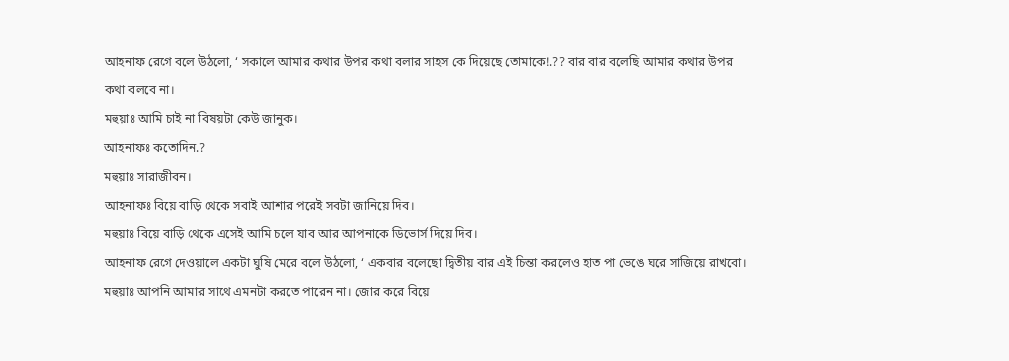আহনাফ রেগে বলে উঠলো, ‘ সকালে আমার কথার উপর কথা বলার সাহস কে দিয়েছে তোমাকে!.?? বার বার বলেছি আমার কথার উপর কথা বলবে না।
মহুয়াঃ আমি চাই না বিষয়টা কেউ জানুক।
আহনাফঃ কতোদিন.?
মহুয়াঃ সারাজীবন।
আহনাফঃ বিয়ে বাড়ি থেকে সবাই আশার পরেই সবটা জানিয়ে দিব।
মহুয়াঃ বিয়ে বাড়ি থেকে এসেই আমি চলে যাব আর আপনাকে ডিভোর্স দিয়ে দিব।
আহনাফ রেগে দেওয়ালে একটা ঘুষি মেরে বলে উঠলো, ‘ একবার বলেছো দ্বিতীয় বার এই চিন্তা করলেও হাত পা ভেঙে ঘরে সাজিয়ে রাখবো।
মহুয়াঃ আপনি আমার সাথে এমনটা করতে পারেন না। জোর করে বিয়ে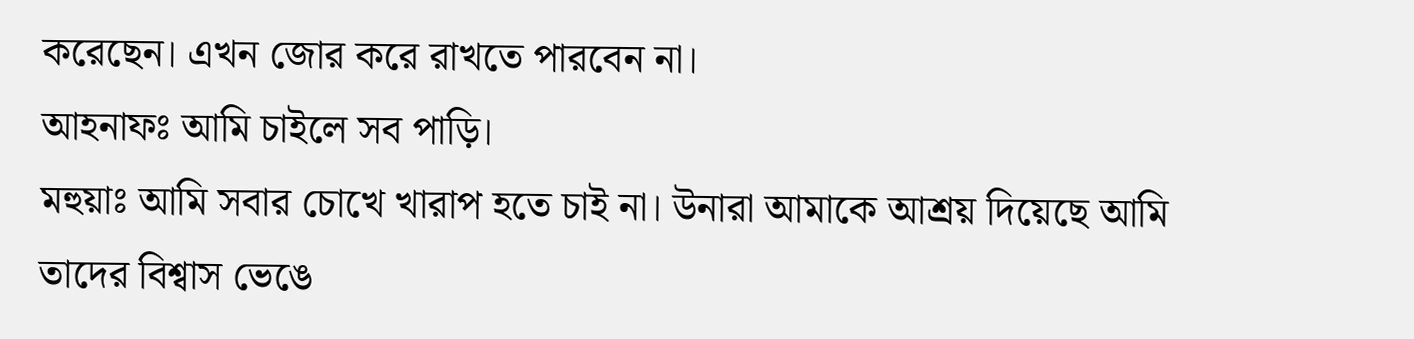করেছেন। এখন জোর করে রাখতে পারবেন না।
আহনাফঃ আমি চাইলে সব পাড়ি।
মহুয়াঃ আমি সবার চোখে খারাপ হতে চাই না। উনারা আমাকে আশ্রয় দিয়েছে আমি তাদের বিশ্বাস ভেঙে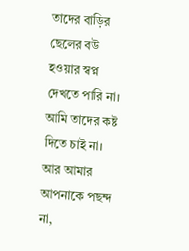তাদের বাড়ির ছেলের বউ হওয়ার স্বপ্ন দেখতে পারি না। আমি তাদের কষ্ট দিতে চাই না। আর আমার আপনাকে পছন্দ না,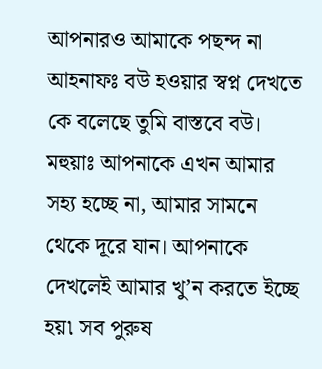আপনারও আমাকে পছন্দ না
আহনাফঃ বউ হওয়ার স্বপ্ন দেখতে কে বলেছে তুমি বাস্তবে বউ।
মহুয়াঃ আপনাকে এখন আমার সহ্য হচ্ছে না, আমার সামনে থেকে দূরে যান। আপনাকে দেখলেই আমার খু’ন করতে ইচ্ছে হয়৷ সব পুরুষ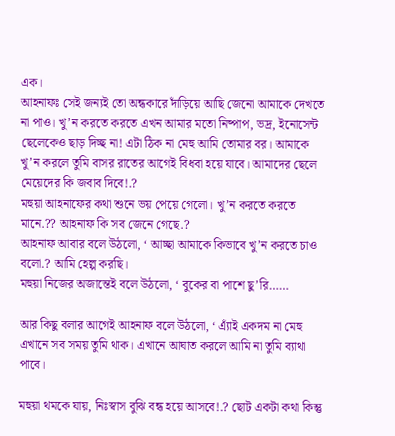এক।
আহনাফঃ সেই জন্যই তো অন্ধকারে দাঁড়িয়ে আছি জেনো আমাকে দেখতে না পাও। খু’ন করতে করতে এখন আমার মতো নিষ্পাপ, ভদ্র, ইনোসেন্ট ছেলেকেও ছাড় দিচ্ছ না! এটা ঠিক না মেহু আমি তোমার বর। আমাকে খু’ন করলে তুমি বাসর রাতের আগেই বিধবা হয়ে যাবে। আমাদের ছেলে মেয়েদের কি জবাব দিবে!.?
মহুয়া আহনাফের কথা শুনে ভয় পেয়ে গেলো। খু’ন করতে করতে মানে.?? আহনাফ কি সব জেনে গেছে.?
আহনাফ আবার বলে উঠলো, ‘ আচ্ছা আমাকে কিভাবে খু’ন করতে চাও বলো.? আমি হেল্প করছি।
মহুয়া নিজের অজান্তেই বলে উঠলো, ‘ বুকের বা পাশে ছু’রি……

আর কিছু বলার আগেই আহনাফ বলে উঠলো, ‘ এ্যাঁই একদম না মেহু এখানে সব সময় তুমি থাক। এখানে আঘাত করলে আমি না তুমি ব্যাথা পাবে।

মহুয়া থমকে যায়, নিঃস্বাস বুঝি বন্ধ হয়ে আসবে!.? ছোট একটা কথা কিন্তু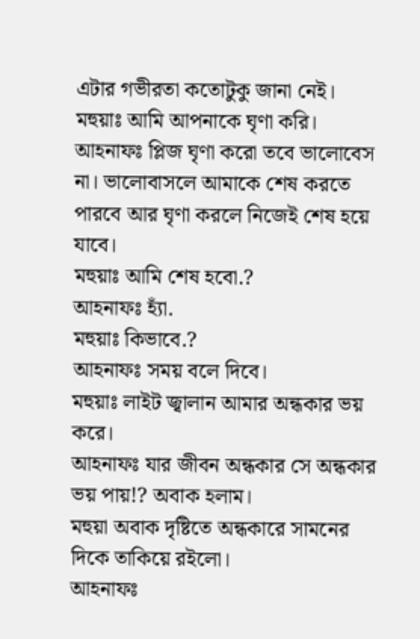এটার গভীরতা কতোটুকু জানা নেই।
মহুয়াঃ আমি আপনাকে ঘৃণা করি।
আহনাফঃ প্লিজ ঘৃণা করো তবে ভালোবেস না। ভালোবাসলে আমাকে শেষ করতে পারবে আর ঘৃণা করলে নিজেই শেষ হয়ে যাবে।
মহুয়াঃ আমি শেষ হবো.?
আহনাফঃ হ্যাঁ.
মহুয়াঃ কিভাবে.?
আহনাফঃ সময় বলে দিবে।
মহুয়াঃ লাইট জ্বালান আমার অন্ধকার ভয় করে।
আহনাফঃ যার জীবন অন্ধকার সে অন্ধকার ভয় পায়!? অবাক হলাম।
মহুয়া অবাক দৃষ্টিতে অন্ধকারে সামনের দিকে তাকিয়ে রইলো।
আহনাফঃ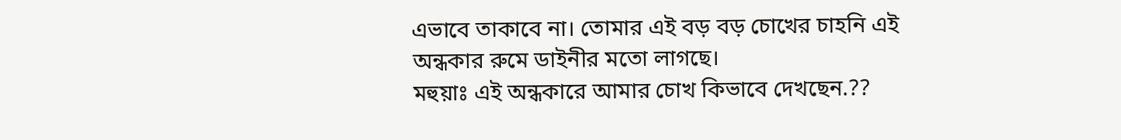এভাবে তাকাবে না। তোমার এই বড় বড় চোখের চাহনি এই অন্ধকার রুমে ডাইনীর মতো লাগছে।
মহুয়াঃ এই অন্ধকারে আমার চোখ কিভাবে দেখছেন.??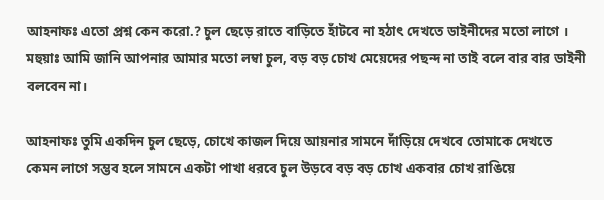আহনাফঃ এতো প্রশ্ন কেন করো.? চুল ছেড়ে রাতে বাড়িতে হাঁটবে না হঠাৎ দেখতে ডাইনীদের মতো লাগে ।
মহুয়াঃ আমি জানি আপনার আমার মতো লম্বা চুল, বড় বড় চোখ মেয়েদের পছন্দ না তাই বলে বার বার ডাইনী বলবেন না।

আহনাফঃ তুমি একদিন চুল ছেড়ে, চোখে কাজল দিয়ে আয়নার সামনে দাঁড়িয়ে দেখবে তোমাকে দেখতে কেমন লাগে সম্ভব হলে সামনে একটা পাখা ধরবে চুল উড়বে বড় বড় চোখ একবার চোখ রাঙিয়ে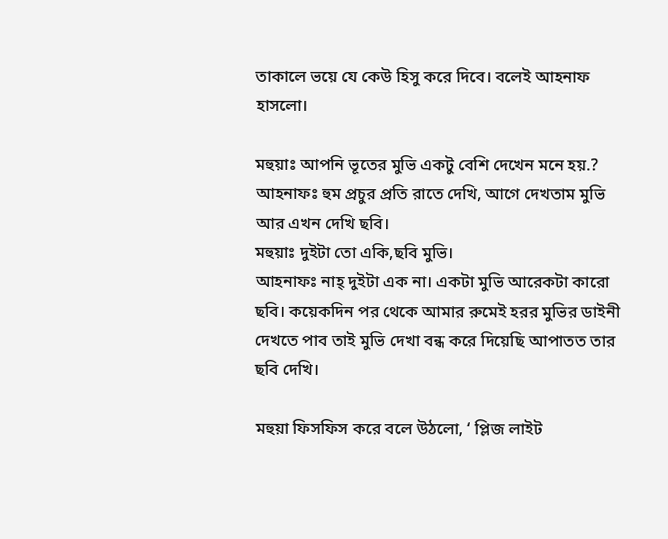তাকালে ভয়ে যে কেউ হিসু করে দিবে। বলেই আহনাফ হাসলো।

মহুয়াঃ আপনি ভূতের মুভি একটু বেশি দেখেন মনে হয়.?
আহনাফঃ হুম প্রচুর প্রতি রাতে দেখি, আগে দেখতাম মুভি আর এখন দেখি ছবি।
মহুয়াঃ দুইটা তো একি,ছবি মুভি।
আহনাফঃ নাহ্ দুইটা এক না। একটা মুভি আরেকটা কারো ছবি। কয়েকদিন পর থেকে আমার রুমেই হরর মুভির ডাইনী দেখতে পাব তাই মুভি দেখা বন্ধ করে দিয়েছি আপাতত তার ছবি দেখি।

মহুয়া ফিসফিস করে বলে উঠলো, ‘ প্লিজ লাইট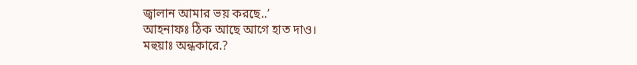জ্বালান আমার ভয় করছে..’
আহনাফঃ ঠিক আছে আগে হাত দাও।
মহুয়াঃ অন্ধকারে.?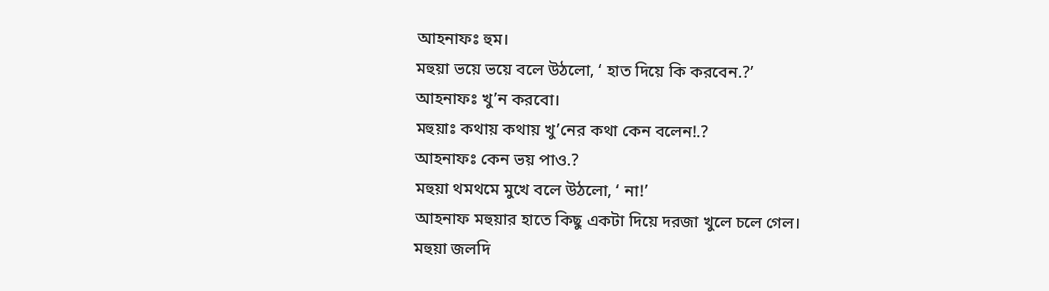আহনাফঃ হুম।
মহুয়া ভয়ে ভয়ে বলে উঠলো, ‘ হাত দিয়ে কি করবেন.?’
আহনাফঃ খু’ন করবো।
মহুয়াঃ কথায় কথায় খু’নের কথা কেন বলেন!.?
আহনাফঃ কেন ভয় পাও.?
মহুয়া থমথমে মুখে বলে উঠলো, ‘ না!’
আহনাফ মহুয়ার হাতে কিছু একটা দিয়ে দরজা খুলে চলে গেল।
মহুয়া জলদি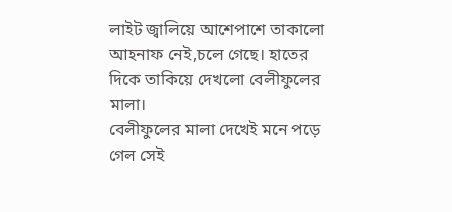লাইট জ্বালিয়ে আশেপাশে তাকালো আহনাফ নেই,চলে গেছে। হাতের দিকে তাকিয়ে দেখলো বেলীফুলের মালা।
বেলীফুলের মালা দেখেই মনে পড়ে গেল সেই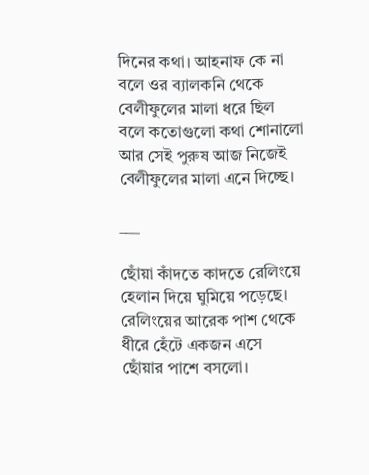দিনের কথা। আহনাফ কে না বলে ওর ব্যালকনি থেকে বেলীফুলের মালা ধরে ছিল বলে কতোগুলো কথা শোনালো আর সেই পুরুষ আজ নিজেই বেলীফুলের মালা এনে দিচ্ছে।

___

ছোঁয়া কাঁদতে কাদতে রেলিংয়ে হেলান দিয়ে ঘুমিয়ে পড়েছে। রেলিংয়ের আরেক পাশ থেকে ধীরে হেঁটে একজন এসে ছোঁয়ার পাশে বসলো।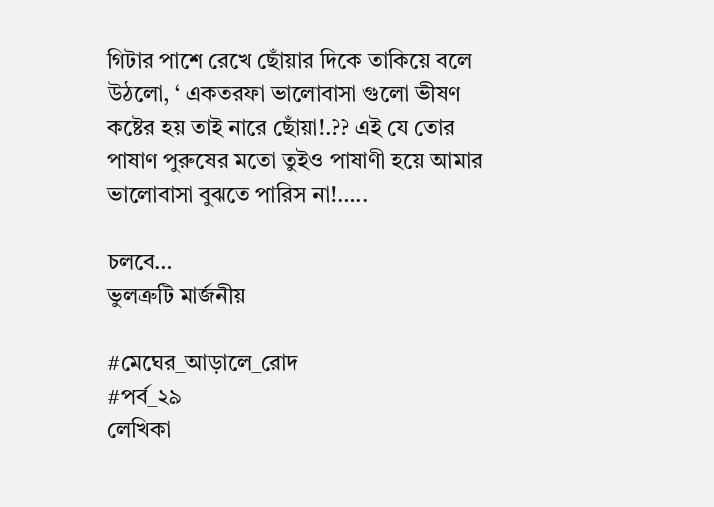গিটার পাশে রেখে ছোঁয়ার দিকে তাকিয়ে বলে উঠলো, ‘ একতরফা ভালোবাসা গুলো ভীষণ কষ্টের হয় তাই নারে ছোঁয়া!.?? এই যে তোর পাষাণ পুরুষের মতো তুইও পাষাণী হয়ে আমার ভালোবাসা বুঝতে পারিস না!…..

চলবে…
ভুলত্রুটি মার্জনীয়

#মেঘের_আড়ালে_রোদ
#পর্ব_২৯
লেখিকা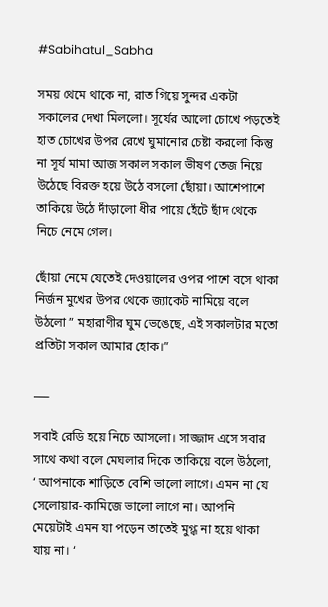#Sabihatul_Sabha

সময় থেমে থাকে না, রাত গিয়ে সুন্দর একটা সকালের দেখা মিললো। সূর্যের আলো চোখে পড়তেই হাত চোখের উপর রেখে ঘুমানোর চেষ্টা করলো কিন্তু না সূর্য মামা আজ সকাল সকাল ভীষণ তেজ নিয়ে উঠেছে বিরক্ত হয়ে উঠে বসলো ছোঁয়া। আশেপাশে তাকিয়ে উঠে দাঁড়ালো ধীর পায়ে হেঁটে ছাঁদ থেকে নিচে নেমে গেল।

ছোঁয়া নেমে যেতেই দেওয়ালের ওপর পাশে বসে থাকা নির্জন মুখের উপর থেকে জ্যাকেট নামিয়ে বলে উঠলো ” মহারাণীর ঘুম ভেঙেছে, এই সকালটার মতো প্রতিটা সকাল আমার হোক।”

___

সবাই রেডি হয়ে নিচে আসলো। সাজ্জাদ এসে সবার সাথে কথা বলে মেঘলার দিকে তাকিয়ে বলে উঠলো, ‘ আপনাকে শাড়িতে বেশি ভালো লাগে। এমন না যে সেলোয়ার-কামিজে ভালো লাগে না। আপনি মেয়েটাই এমন যা পড়েন তাতেই মুগ্ধ না হয়ে থাকা যায় না। ‘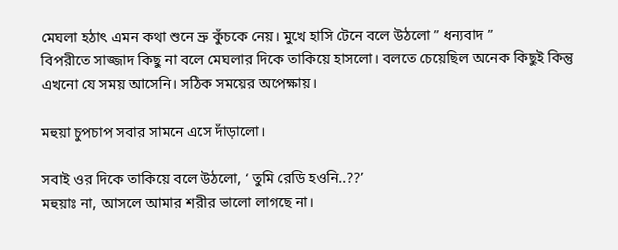মেঘলা হঠাৎ এমন কথা শুনে ভ্রু কুঁচকে নেয়। মুখে হাসি টেনে বলে উঠলো ” ধন্যবাদ ”
বিপরীতে সাজ্জাদ কিছু না বলে মেঘলার দিকে তাকিয়ে হাসলো। বলতে চেয়েছিল অনেক কিছুই কিন্তু এখনো যে সময় আসেনি। সঠিক সময়ের অপেক্ষায়।

মহুয়া চুপচাপ সবার সামনে এসে দাঁড়ালো।

সবাই ওর দিকে তাকিয়ে বলে উঠলো, ‘ তুমি রেডি হওনি..??’
মহুয়াঃ না, আসলে আমার শরীর ভালো লাগছে না।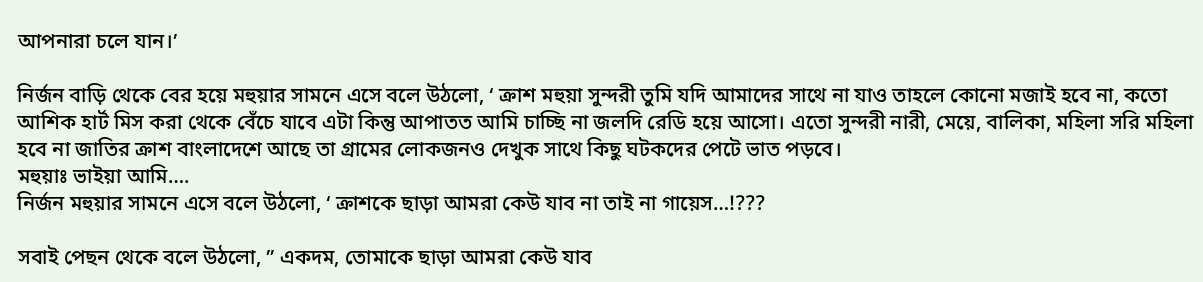আপনারা চলে যান।’

নির্জন বাড়ি থেকে বের হয়ে মহুয়ার সামনে এসে বলে উঠলো, ‘ ক্রাশ মহুয়া সুন্দরী তুমি যদি আমাদের সাথে না যাও তাহলে কোনো মজাই হবে না, কতো আশিক হার্ট মিস করা থেকে বেঁচে যাবে এটা কিন্তু আপাতত আমি চাচ্ছি না জলদি রেডি হয়ে আসো। এতো সুন্দরী নারী, মেয়ে, বালিকা, মহিলা সরি মহিলা হবে না জাতির ক্রাশ বাংলাদেশে আছে তা গ্রামের লোকজনও দেখুক সাথে কিছু ঘটকদের পেটে ভাত পড়বে।
মহুয়াঃ ভাইয়া আমি….
নির্জন মহুয়ার সামনে এসে বলে উঠলো, ‘ ক্রাশকে ছাড়া আমরা কেউ যাব না তাই না গায়েস…!???

সবাই পেছন থেকে বলে উঠলো, ” একদম, তোমাকে ছাড়া আমরা কেউ যাব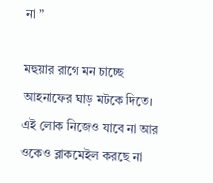না ”

মহুয়ার রাগে মন চাচ্ছে আহনাফের ঘাড় মটকে দিতে। এই লোক নিজেও যাবে না আর ওকেও ব্লাকমেইল করছে না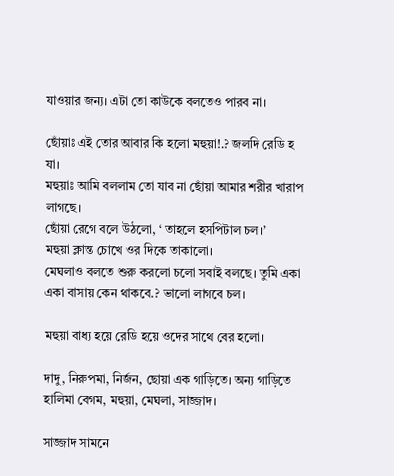যাওয়ার জন্য। এটা তো কাউকে বলতেও পারব না।

ছোঁয়াঃ এই তোর আবার কি হলো মহুয়া!.? জলদি রেডি হ যা।
মহুয়াঃ আমি বললাম তো যাব না ছোঁয়া আমার শরীর খারাপ লাগছে।
ছোঁয়া রেগে বলে উঠলো, ‘ তাহলে হসপিটাল চল।’
মহুয়া ক্লান্ত চোখে ওর দিকে তাকালো।
মেঘলাও বলতে শুরু করলো চলো সবাই বলছে। তুমি একা একা বাসায় কেন থাকবে.? ভালো লাগবে চল।

মহুয়া বাধ্য হয়ে রেডি হয়ে ওদের সাথে বের হলো।

দাদু, নিরুপমা, নির্জন, ছোয়া এক গাড়িতে। অন্য গাড়িতে হালিমা বেগম, মহুয়া, মেঘলা, সাজ্জাদ।

সাজ্জাদ সামনে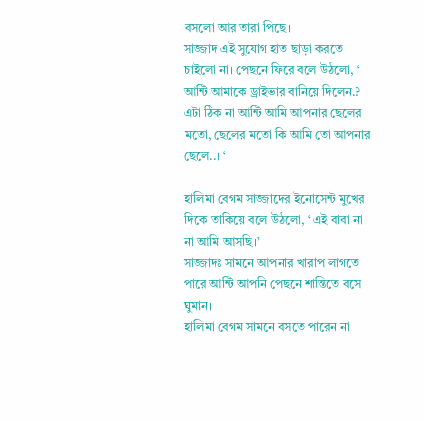বসলো আর তারা পিছে।
সাজ্জাদ এই সুযোগ হাত ছাড়া করতে চাইলো না। পেছনে ফিরে বলে উঠলো, ‘ আন্টি আমাকে ড্রাইভার বানিয়ে দিলেন.? এটা ঠিক না আন্টি আমি আপনার ছেলের মতো, ছেলের মতো কি আমি তো আপনার ছেলে..। ‘

হালিমা বেগম সাজ্জাদের ইনোসেন্ট মুখের দিকে তাকিয়ে বলে উঠলো, ‘ এই বাবা না না আমি আসছি।’
সাজ্জাদঃ সামনে আপনার খারাপ লাগতে পারে আন্টি আপনি পেছনে শান্তিতে বসে ঘুমান।
হালিমা বেগম সামনে বসতে পারেন না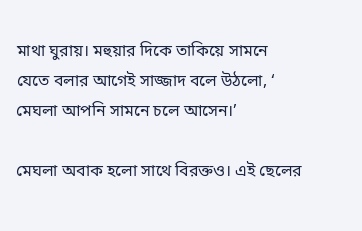মাথা ঘুরায়। মহুয়ার দিকে তাকিয়ে সামনে যেতে বলার আগেই সাজ্জাদ বলে উঠলো, ‘ মেঘলা আপনি সামনে চলে আসেন।’

মেঘলা অবাক হলো সাথে বিরক্তও। এই ছেলের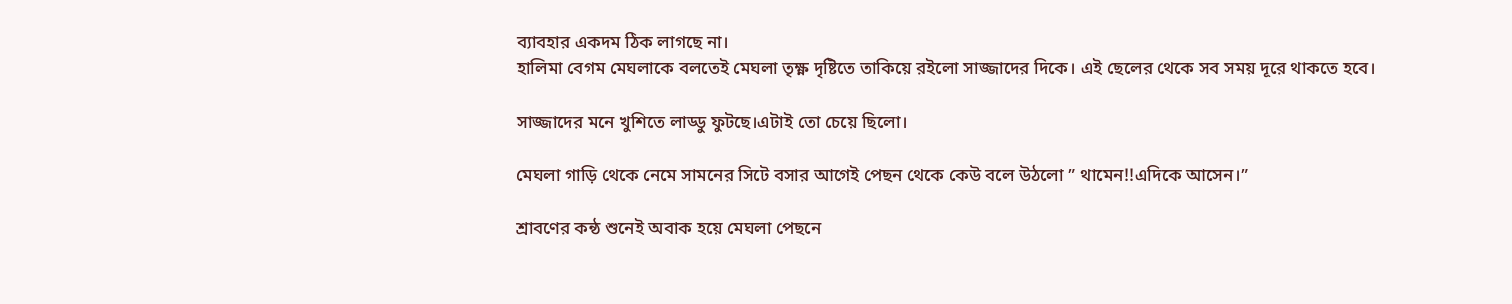ব্যাবহার একদম ঠিক লাগছে না।
হালিমা বেগম মেঘলাকে বলতেই মেঘলা তৃক্ষ্ণ দৃষ্টিতে তাকিয়ে রইলো সাজ্জাদের দিকে। এই ছেলের থেকে সব সময় দূরে থাকতে হবে।

সাজ্জাদের মনে খুশিতে লাড্ডু ফুটছে।এটাই তো চেয়ে ছিলো।

মেঘলা গাড়ি থেকে নেমে সামনের সিটে বসার আগেই পেছন থেকে কেউ বলে উঠলো ” থামেন!!এদিকে আসেন।”

শ্রাবণের কন্ঠ শুনেই অবাক হয়ে মেঘলা পেছনে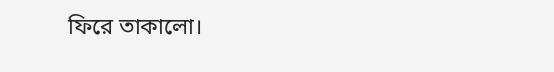ফিরে তাকালো।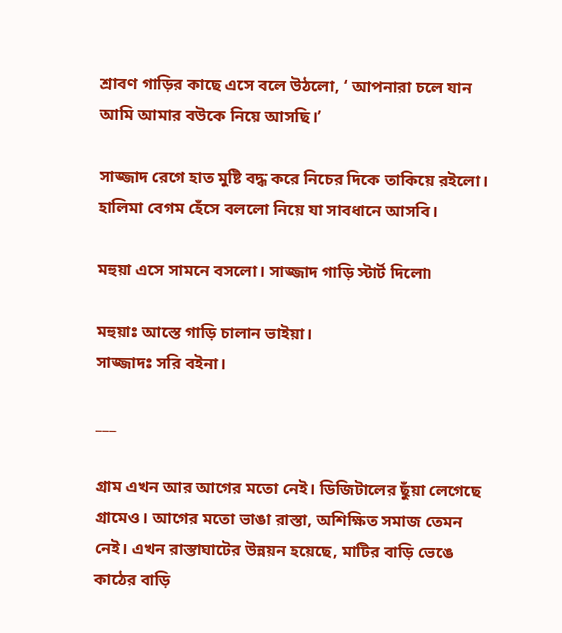শ্রাবণ গাড়ির কাছে এসে বলে উঠলো, ‘ আপনারা চলে যান আমি আমার বউকে নিয়ে আসছি।’

সাজ্জাদ রেগে হাত মুষ্টি বদ্ধ করে নিচের দিকে তাকিয়ে রইলো। হালিমা বেগম হেঁসে বললো নিয়ে যা সাবধানে আসবি।

মহুয়া এসে সামনে বসলো। সাজ্জাদ গাড়ি স্টার্ট দিলো৷

মহুয়াঃ আস্তে গাড়ি চালান ভাইয়া।
সাজ্জাদঃ সরি বইনা।

___

গ্রাম এখন আর আগের মতো নেই। ডিজিটালের ছুঁয়া লেগেছে গ্রামেও। আগের মতো ভাঙা রাস্তা, অশিক্ষিত সমাজ তেমন নেই। এখন রাস্তাঘাটের উন্নয়ন হয়েছে, মাটির বাড়ি ভেঙে কাঠের বাড়ি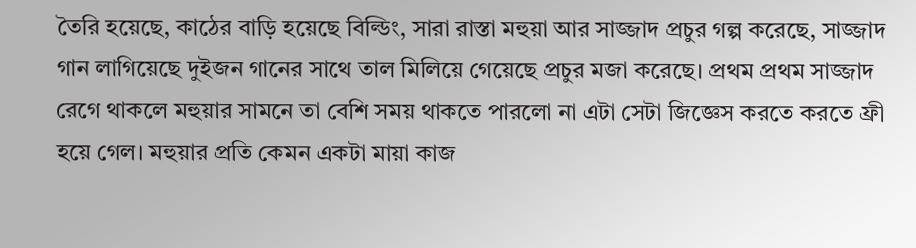তৈরি হয়েছে, কাঠের বাড়ি হয়েছে বিল্ডিং, সারা রাস্তা মহুয়া আর সাজ্জাদ প্রচুর গল্প করেছে, সাজ্জাদ গান লাগিয়েছে দুইজন গানের সাথে তাল মিলিয়ে গেয়েছে প্রচুর মজা করেছে। প্রথম প্রথম সাজ্জাদ রেগে থাকলে মহুয়ার সামনে তা বেশি সময় থাকতে পারলো না এটা সেটা জিজ্ঞেস করতে করতে ফ্রী হয়ে গেল। মহুয়ার প্রতি কেমন একটা মায়া কাজ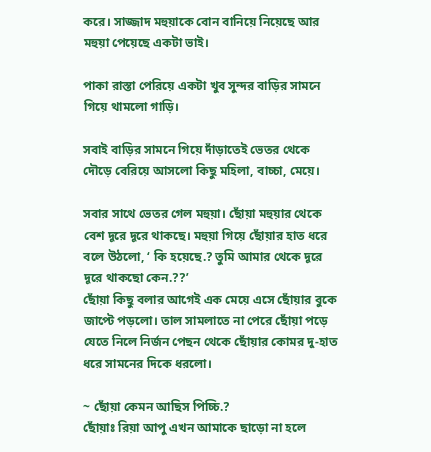করে। সাজ্জাদ মহুয়াকে বোন বানিয়ে নিয়েছে আর মহুয়া পেয়েছে একটা ভাই।

পাকা রাস্তা পেরিয়ে একটা খুব সুন্দর বাড়ির সামনে গিয়ে থামলো গাড়ি।

সবাই বাড়ির সামনে গিয়ে দাঁড়াতেই ভেতর থেকে দৌড়ে বেরিয়ে আসলো কিছু মহিলা, বাচ্চা, মেয়ে।

সবার সাথে ভেতর গেল মহুয়া। ছোঁয়া মহুয়ার থেকে বেশ দূরে দূরে থাকছে। মহুয়া গিয়ে ছোঁয়ার হাত ধরে বলে উঠলো, ‘ কি হয়েছে.? তুমি আমার থেকে দূরে দূরে থাকছো কেন.??’
ছোঁয়া কিছু বলার আগেই এক মেয়ে এসে ছোঁয়ার বুকে জাপ্টে পড়লো। তাল সামলাতে না পেরে ছোঁয়া পড়ে যেতে নিলে নির্জন পেছন থেকে ছোঁয়ার কোমর দু-হাত ধরে সামনের দিকে ধরলো।

~ ছোঁয়া কেমন আছিস পিচ্চি.?
ছোঁয়াঃ রিয়া আপু এখন আমাকে ছাড়ো না হলে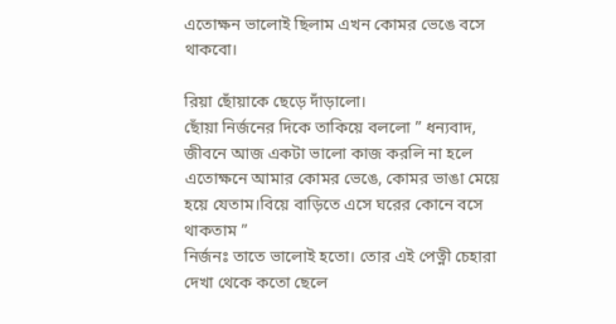এতোক্ষন ভালোই ছিলাম এখন কোমর ভেঙে বসে থাকবো।

রিয়া ছোঁয়াকে ছেড়ে দাঁড়ালো।
ছোঁয়া নির্জনের দিকে তাকিয়ে বললো ” ধন্যবাদ, জীবনে আজ একটা ভালো কাজ করলি না হলে এতোক্ষনে আমার কোমর ভেঙে, কোমর ভাঙা মেয়ে হয়ে যেতাম।বিয়ে বাড়িতে এসে ঘরের কোনে বসে থাকতাম ”
নির্জনঃ তাতে ভালোই হতো। তোর এই পেত্নী চেহারা দেখা থেকে কতো ছেলে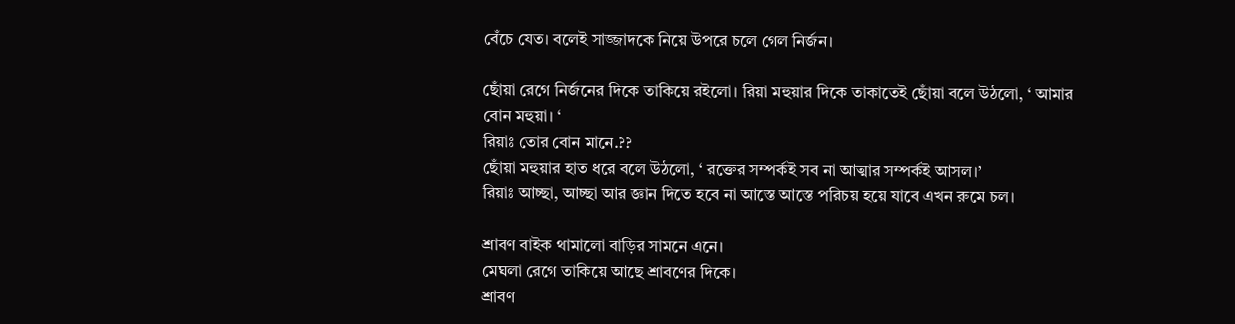বেঁচে যেত। বলেই সাজ্জাদকে নিয়ে উপরে চলে গেল নির্জন।

ছোঁয়া রেগে নির্জনের দিকে তাকিয়ে রইলো। রিয়া মহুয়ার দিকে তাকাতেই ছোঁয়া বলে উঠলো, ‘ আমার বোন মহুয়া। ‘
রিয়াঃ তোর বোন মানে.??
ছোঁয়া মহুয়ার হাত ধরে বলে উঠলো, ‘ রক্তের সম্পর্কই সব না আত্মার সম্পর্কই আসল।’
রিয়াঃ আচ্ছা, আচ্ছা আর জ্ঞান দিতে হবে না আস্তে আস্তে পরিচয় হয়ে যাবে এখন রুমে চল।

শ্রাবণ বাইক থামালো বাড়ির সামনে এনে।
মেঘলা রেগে তাকিয়ে আছে শ্রাবণের দিকে।
শ্রাবণ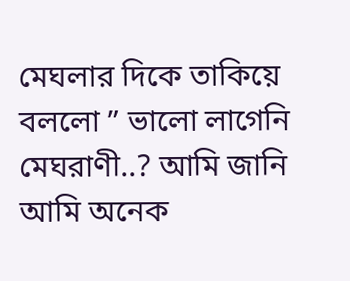মেঘলার দিকে তাকিয়ে বললো ” ভালো লাগেনি মেঘরাণী..? আমি জানি আমি অনেক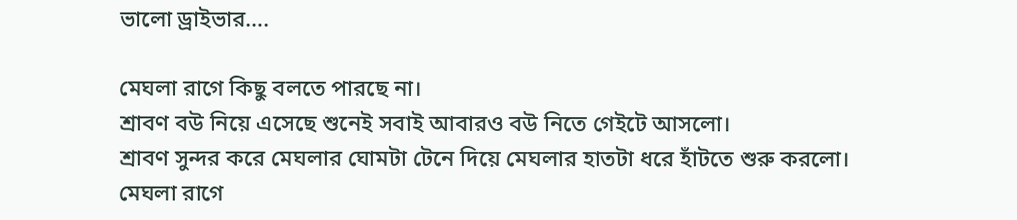ভালো ড্রাইভার….

মেঘলা রাগে কিছু বলতে পারছে না।
শ্রাবণ বউ নিয়ে এসেছে শুনেই সবাই আবারও বউ নিতে গেইটে আসলো।
শ্রাবণ সুন্দর করে মেঘলার ঘোমটা টেনে দিয়ে মেঘলার হাতটা ধরে হাঁটতে শুরু করলো। মেঘলা রাগে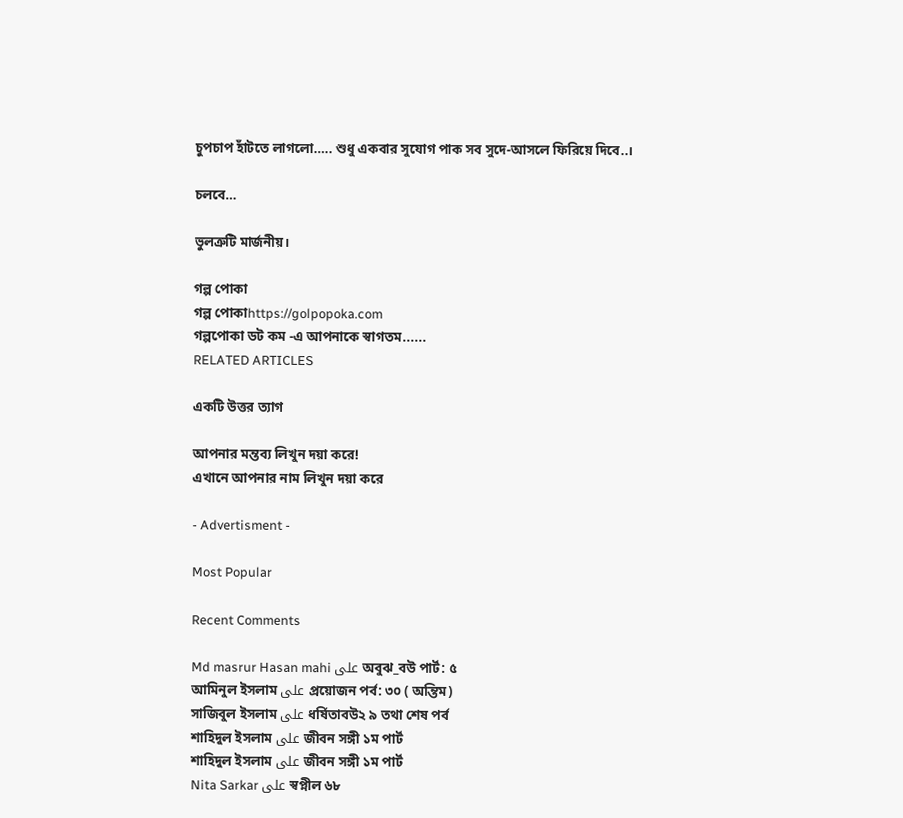চুপচাপ হাঁটতে লাগলো….. শুধু একবার সুযোগ পাক সব সুদে-আসলে ফিরিয়ে দিবে..।

চলবে…

ভুলত্রুটি মার্জনীয়।

গল্প পোকা
গল্প পোকাhttps://golpopoka.com
গল্পপোকা ডট কম -এ আপনাকে স্বাগতম......
RELATED ARTICLES

একটি উত্তর ত্যাগ

আপনার মন্তব্য লিখুন দয়া করে!
এখানে আপনার নাম লিখুন দয়া করে

- Advertisment -

Most Popular

Recent Comments

Md masrur Hasan mahi على অবুঝ_বউ পার্ট: ৫
আমিনুল ইসলাম على প্রয়োজন পর্ব: ৩০ ( অন্তিম)
সাজিবুল ইসলাম على ধর্ষিতাবউ২ ৯ তথা শেষ পর্ব
শাহিদুল ইসলাম على জীবন সঙ্গী ১ম পার্ট
শাহিদুল ইসলাম على জীবন সঙ্গী ১ম পার্ট
Nita Sarkar على স্বপ্নীল ৬৮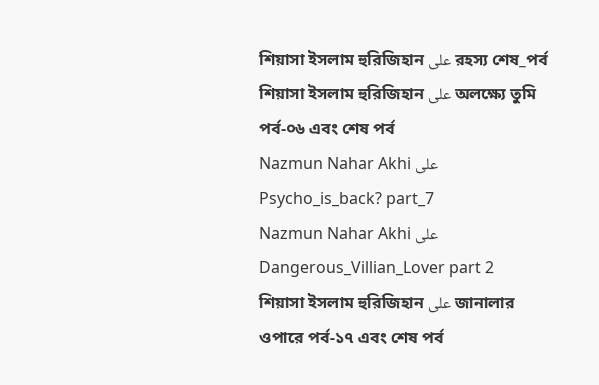শিয়াসা ইসলাম হুরিজিহান على রহস্য শেষ_পর্ব
শিয়াসা ইসলাম হুরিজিহান على অলক্ষ্যে তুমি পর্ব-০৬ এবং শেষ পর্ব
Nazmun Nahar Akhi على Psycho_is_back? part_7
Nazmun Nahar Akhi على Dangerous_Villian_Lover part 2
শিয়াসা ইসলাম হুরিজিহান على জানালার ওপারে পর্ব-১৭ এবং শেষ পর্ব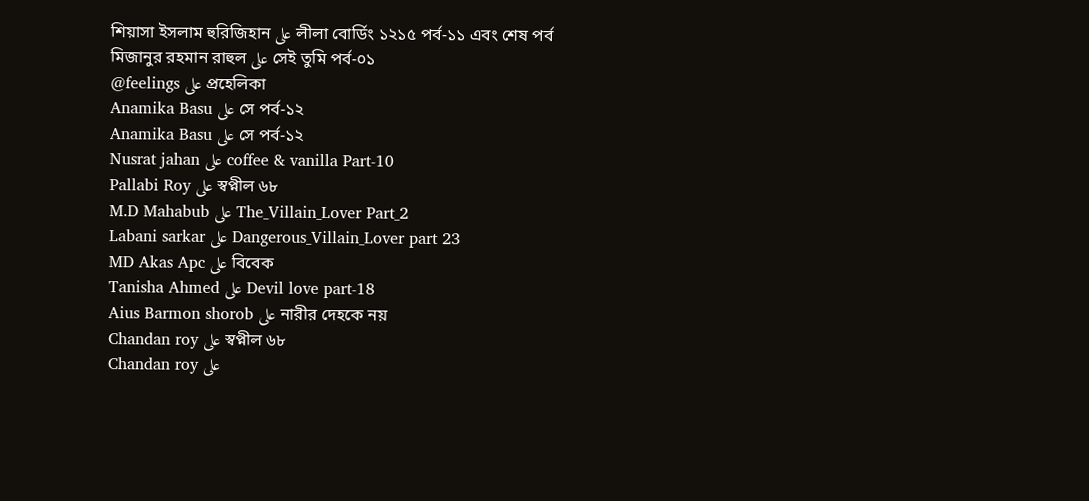শিয়াসা ইসলাম হুরিজিহান على লীলা বোর্ডিং ১২১৫ পর্ব-১১ এবং শেষ পর্ব
মিজানুর রহমান রাহুল على সেই তুমি পর্ব-০১
@feelings على প্রহেলিকা
Anamika Basu على সে পর্ব-১২
Anamika Basu على সে পর্ব-১২
Nusrat jahan على coffee & vanilla Part-10
Pallabi Roy على স্বপ্নীল ৬৮
M.D Mahabub على The_Villain_Lover Part_2
Labani sarkar على Dangerous_Villain_Lover part 23
MD Akas Apc على বিবেক
Tanisha Ahmed على Devil love part-18
Aius Barmon shorob على নারীর দেহকে নয়
Chandan roy على স্বপ্নীল ৬৮
Chandan roy على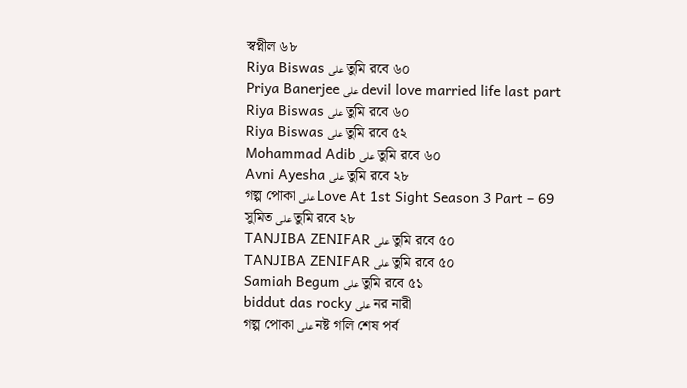স্বপ্নীল ৬৮
Riya Biswas على তুমি রবে ৬০
Priya Banerjee على devil love married life last part
Riya Biswas على তুমি রবে ৬০
Riya Biswas على তুমি রবে ৫২
Mohammad Adib على তুমি রবে ৬০
Avni Ayesha على তুমি রবে ২৮
গল্প পোকা على Love At 1st Sight Season 3 Part – 69
সুমিত على তুমি রবে ২৮
TANJIBA ZENIFAR على তুমি রবে ৫০
TANJIBA ZENIFAR على তুমি রবে ৫০
Samiah Begum على তুমি রবে ৫১
biddut das rocky على নর নারী
গল্প পোকা على নষ্ট গলি শেষ পর্ব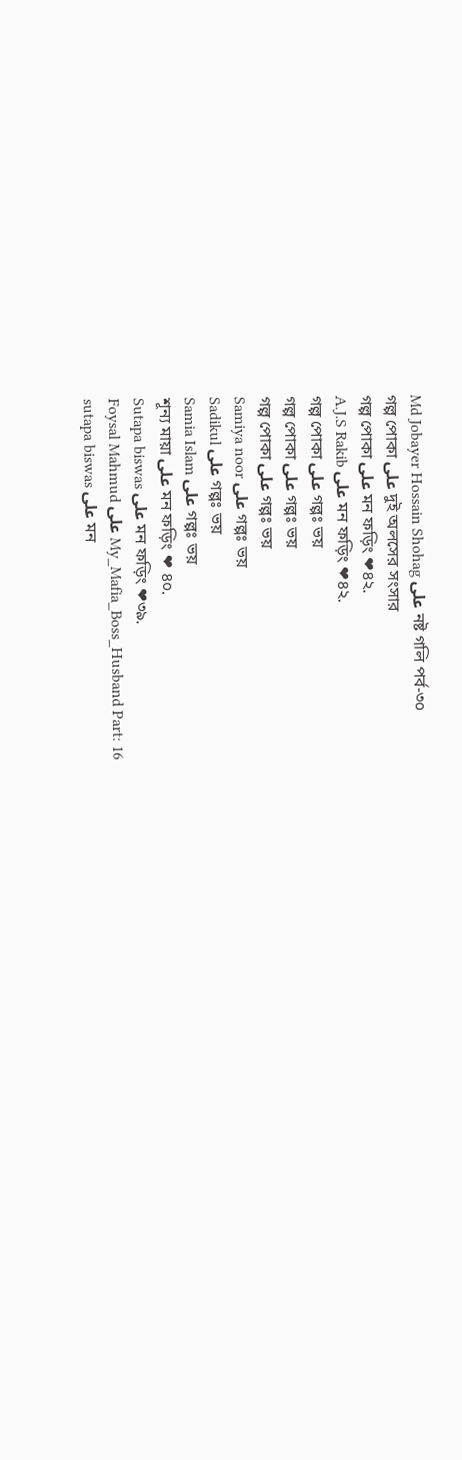Md Jobayer Hossain Shohag على নষ্ট গলি পর্ব-৩০
গল্প পোকা على দুই অলসের সংসার
গল্প পোকা على মন ফড়িং ❤৪২.
A.J.S Rakib على মন ফড়িং ❤৪২.
গল্প পোকা على গল্পঃ ভয়
গল্প পোকা على গল্পঃ ভয়
গল্প পোকা على গল্পঃ ভয়
Samiya noor على গল্পঃ ভয়
Sadikul على গল্পঃ ভয়
Samia Islam على গল্পঃ ভয়
শূন্য মায়া على মন ফড়িং ❤ ৪০.
Sutapa biswas على মন ফড়িং ❤৩৯.
Foysal Mahmud على My_Mafia_Boss_Husband Part: 16
sutapa biswas على মন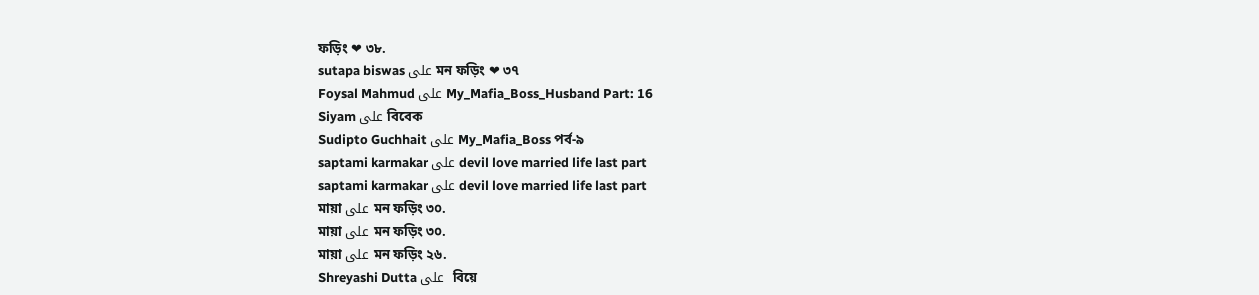ফড়িং ❤ ৩৮.
sutapa biswas على মন ফড়িং ❤ ৩৭
Foysal Mahmud على My_Mafia_Boss_Husband Part: 16
Siyam على বিবেক
Sudipto Guchhait على My_Mafia_Boss পর্ব-৯
saptami karmakar على devil love married life last part
saptami karmakar على devil love married life last part
মায়া على মন ফড়িং ৩০.
মায়া على মন ফড়িং ৩০.
মায়া على মন ফড়িং ২৬.
Shreyashi Dutta على  বিয়ে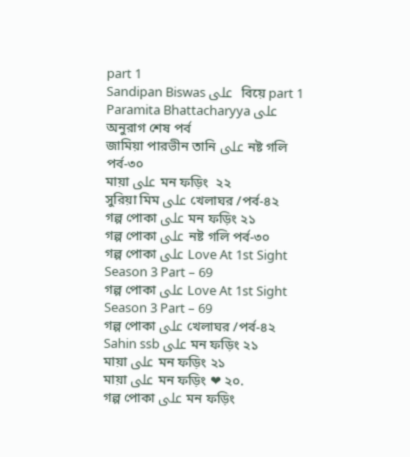part 1
Sandipan Biswas على  বিয়ে part 1
Paramita Bhattacharyya على অনুরাগ শেষ পর্ব
জামিয়া পারভীন তানি على নষ্ট গলি পর্ব-৩০
মায়া على মন ফড়িং  ২২
সুরিয়া মিম على খেলাঘর /পর্ব-৪২
গল্প পোকা على মন ফড়িং ২১
গল্প পোকা على নষ্ট গলি পর্ব-৩০
গল্প পোকা على Love At 1st Sight Season 3 Part – 69
গল্প পোকা على Love At 1st Sight Season 3 Part – 69
গল্প পোকা على খেলাঘর /পর্ব-৪২
Sahin ssb على মন ফড়িং ২১
মায়া على মন ফড়িং ২১
মায়া على মন ফড়িং ❤ ২০.
গল্প পোকা على মন ফড়িং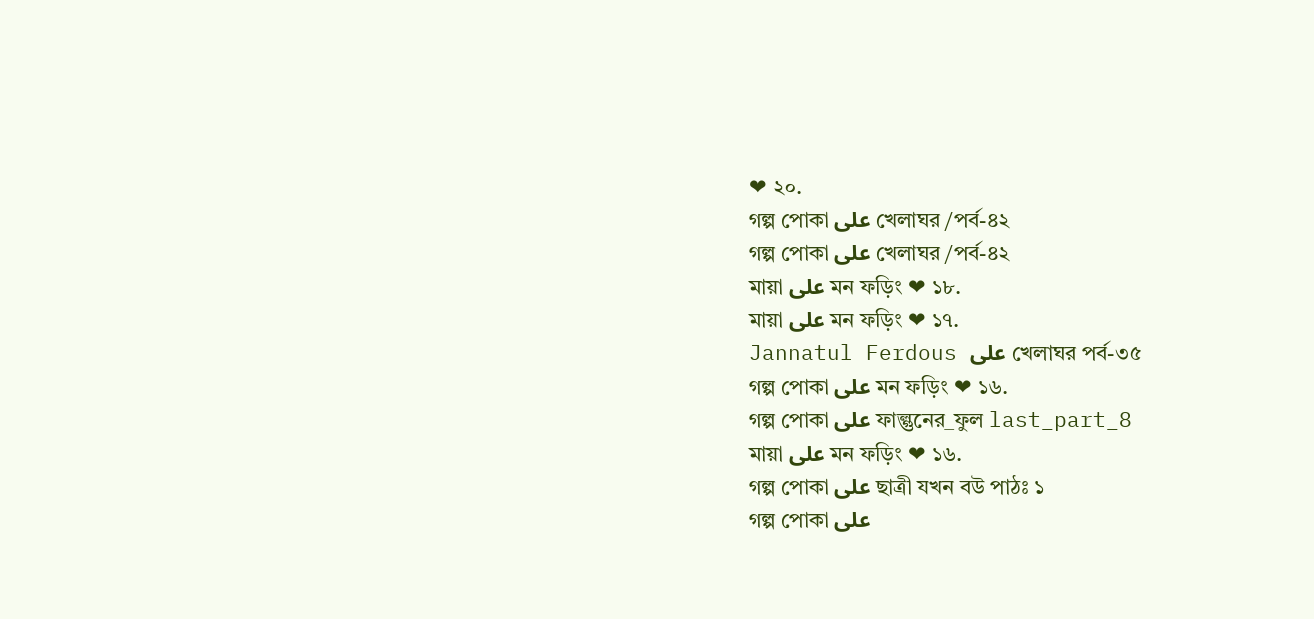❤ ২০.
গল্প পোকা على খেলাঘর /পর্ব-৪২
গল্প পোকা على খেলাঘর /পর্ব-৪২
মায়া على মন ফড়িং ❤ ১৮.
মায়া على মন ফড়িং ❤ ১৭.
Jannatul Ferdous على খেলাঘর পর্ব-৩৫
গল্প পোকা على মন ফড়িং ❤ ১৬.
গল্প পোকা على ফাল্গুনের_ফুল last_part_8
মায়া على মন ফড়িং ❤ ১৬.
গল্প পোকা على ছাত্রী যখন বউ পাঠঃ ১
গল্প পোকা على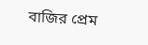বাজির প্রেম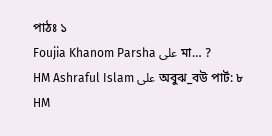পাঠঃ ১
Foujia Khanom Parsha على মা… ?
HM Ashraful Islam على অবুঝ_বউ পার্ট: ৮
HM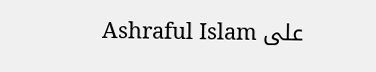Ashraful Islam على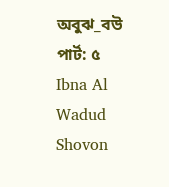অবুঝ_বউ পার্ট: ৫
Ibna Al Wadud Shovon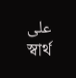على স্বার্থ